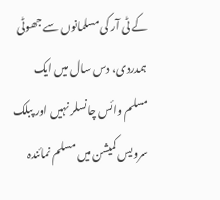کے ٹی آر کی مسلمانوں سے جھوٹی ہمدردی، دس سال میں ایک مسلم وائس چانسلر نہیں اور پبلک سرویس کمیشن میں مسلم نمائندہ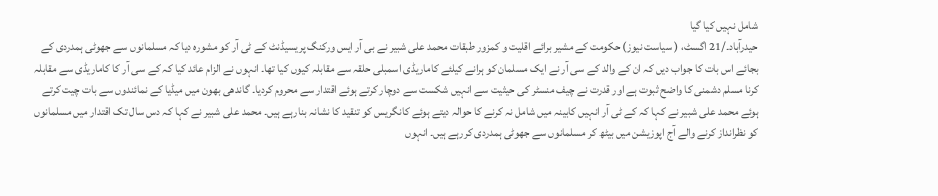شامل نہیں کیا گیا
حیدرآباد۔/21 اگسٹ، ( سیاست نیوز) حکومت کے مشیر برائے اقلیت و کمزور طبقات محمد علی شبیر نے بی آر ایس ورکنگ پریسیڈنٹ کے ٹی آر کو مشورہ دیا کہ مسلمانوں سے جھوٹی ہمدردی کے بجائے اس بات کا جواب دیں کہ ان کے والد کے سی آر نے ایک مسلمان کو ہرانے کیلئے کاماریڈی اسمبلی حلقہ سے مقابلہ کیوں کیا تھا۔ انہوں نے الزام عائد کیا کہ کے سی آر کا کاماریڈی سے مقابلہ کرنا مسلم دشمنی کا واضح ثبوت ہے اور قدرت نے چیف منسٹر کی حیثیت سے انہیں شکست سے دوچار کرتے ہوئے اقتدار سے محروم کردیا۔ گاندھی بھون میں میڈیا کے نمائندوں سے بات چیت کرتے ہوئے محمد علی شبیر نے کہا کہ کے ٹی آر انہیں کابینہ میں شامل نہ کرنے کا حوالہ دیتے ہوئے کانگریس کو تنقید کا نشانہ بنارہے ہیں۔ محمد علی شبیر نے کہا کہ دس سال تک اقتدار میں مسلمانوں کو نظرانداز کرنے والے آج اپوزیشن میں بیٹھ کر مسلمانوں سے جھوٹی ہمدردی کررہے ہیں۔ انہوں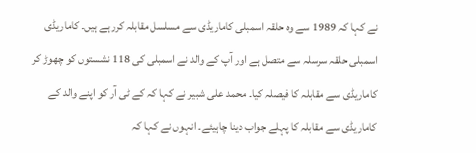نے کہا کہ 1989 سے وہ حلقہ اسمبلی کاماریڈی سے مسلسل مقابلہ کررہے ہیں۔ کاماریڈی اسمبلی حلقہ سرسلہ سے متصل ہے اور آپ کے والد نے اسمبلی کی 118 نشستوں کو چھوڑ کر کاماریڈی سے مقابلہ کا فیصلہ کیا۔ محمد علی شبیر نے کہا کہ کے ٹی آر کو اپنے والد کے کاماریڈی سے مقابلہ کا پہلے جواب دینا چاہیئے۔ انہوں نے کہا کہ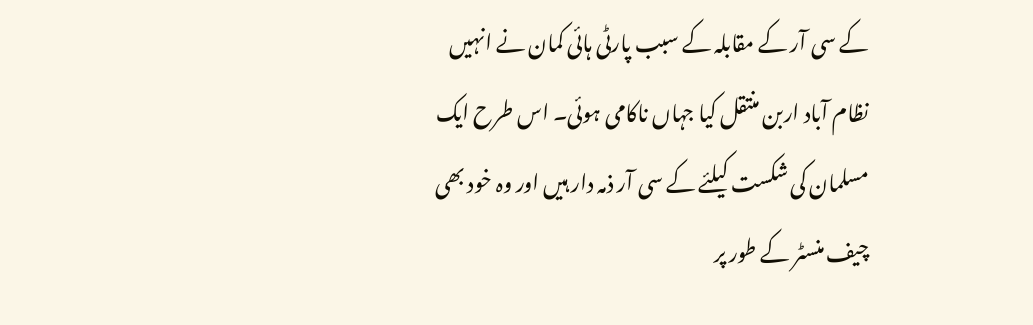کے سی آر کے مقابلہ کے سبب پارٹی ہائی کمان نے انہیں نظام آباد اربن منتقل کیا جہاں ناکامی ہوئی۔ اس طرح ایک مسلمان کی شکست کیلئے کے سی آر ذمہ دار ہیں اور وہ خود بھی چیف منسٹر کے طور پر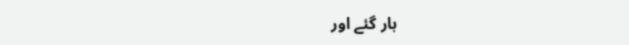ہار گئے اور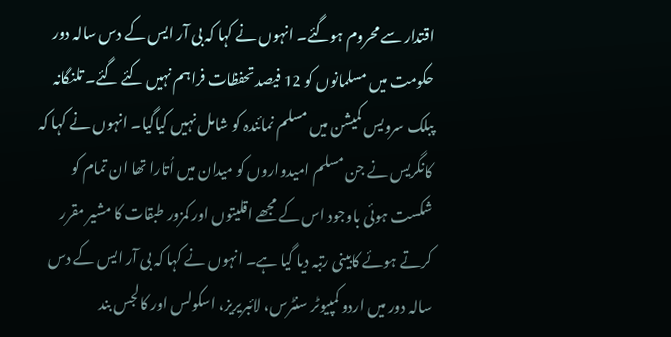اقتدار سے محروم ہوگئے۔ انہوں نے کہا کہ بی آر ایس کے دس سالہ دور حکومت میں مسلمانوں کو 12 فیصد تحفظات فراہم نہیں کئے گئے۔ تلنگانہ پبلک سرویس کمیشن میں مسلم نمائندہ کو شامل نہیں کیاگیا۔ انہوں نے کہا کہ کانگریس نے جن مسلم امیدواروں کو میدان میں اُتارا تھا ان تمام کو شکست ہوئی باوجود اس کے مجھے اقلیتوں اور کمزور طبقات کا مشیر مقرر کرتے ہوئے کابینی رتبہ دیا گیا ہے۔ انہوں نے کہا کہ بی آر ایس کے دس سالہ دور میں اردو کمپیوٹر سنٹرس، لائبریریز، اسکولس اور کالجس بند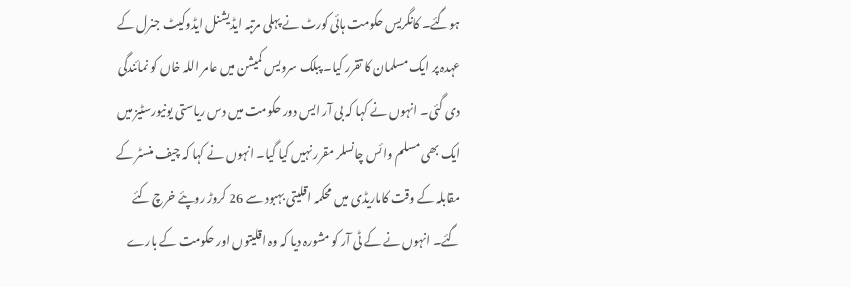ہوگئے۔ کانگریس حکومت ہائی کورٹ نے پہلی مرتبہ ایڈیشنل ایڈوکیٹ جنرل کے عہدہ پر ایک مسلمان کا تقرر کیا۔ پبلک سرویس کمیشن میں عامر اللہ خاں کو نمائندگی دی گئی۔ انہوں نے کہا کہ بی آر ایس دور حکومت میں دس ریاستی یونیورسٹیز میں ایک بھی مسلم وائس چانسلر مقرر نہیں کیا گیا۔ انہوں نے کہا کہ چیف منسٹر کے مقابلہ کے وقت کاماریڈی میں محکمہ اقلیتی بہبود سے 26 کروڑ روپئے خرچ کئے گئے۔ انہوں نے کے ٹی آر کو مشورہ دیا کہ وہ اقلیتوں اور حکومت کے بارے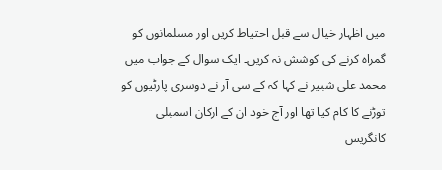میں اظہار خیال سے قبل احتیاط کریں اور مسلمانوں کو گمراہ کرنے کی کوشش نہ کریں۔ ایک سوال کے جواب میں محمد علی شبیر نے کہا کہ کے سی آر نے دوسری پارٹیوں کو توڑنے کا کام کیا تھا اور آج خود ان کے ارکان اسمبلی کانگریس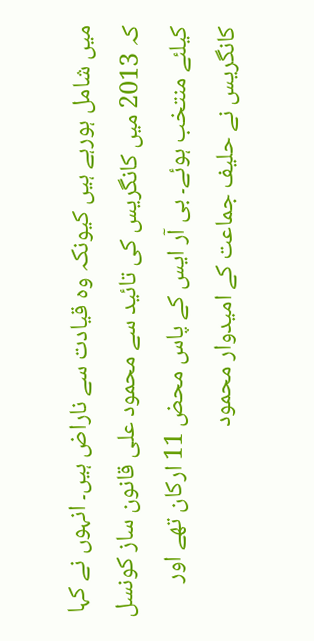میں شامل ہورہے ہیں کیونکہ وہ قیادت سے ناراض ہیں۔ انہوں نے کہا کہ 2013 میں کانگریس کی تائید سے محمود علی قانون ساز کونسل کیلئے منتخب ہوئے۔ بی آر ایس کے پاس محض 11 ارکان تھے اور کانگریس نے حلیف جماعت کے امیدوار محمود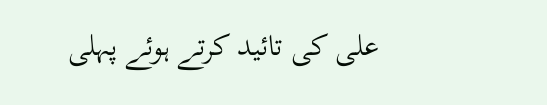علی کی تائید کرتے ہوئے پہلی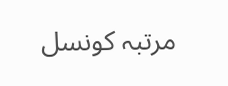مرتبہ کونسل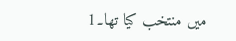میں منتخب کیا تھا۔1